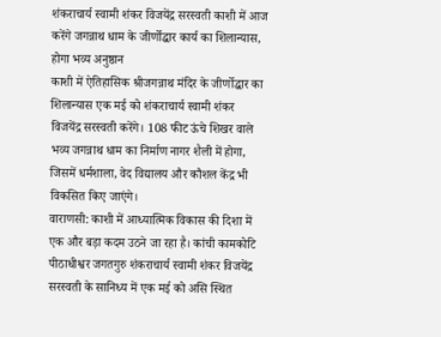शंकराचार्य स्वामी शंकर विजयेंद्र सरस्वती काशी में आज करेंगे जगन्नाथ धाम के जीर्णोद्धार कार्य का शिलान्यास, होगा भव्य अनुष्ठान
काशी में ऐतिहासिक श्रीजगन्नाथ मंदिर के जीर्णोद्धार का शिलान्यास एक मई को शंकराचार्य स्वामी शंकर विजयेंद्र सरस्वती करेंगे। 108 फीट ऊंचे शिखर वाले भव्य जगन्नाथ धाम का निर्माण नागर शैली में होगा, जिसमें धर्मशाला, वेद विद्यालय और कौशल केंद्र भी विकसित किए जाएंगे।
वाराणसी: काशी में आध्यात्मिक विकास की दिशा में एक और बड़ा कदम उठने जा रहा है। कांची कामकोटि पीठाधीश्वर जगतगुरु शंकराचार्य स्वामी शंकर विजयेंद्र सरस्वती के सानिध्य में एक मई को असि स्थित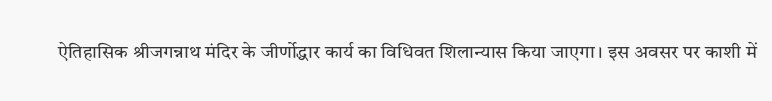ऐतिहासिक श्रीजगन्नाथ मंदिर के जीर्णोद्धार कार्य का विधिवत शिलान्यास किया जाएगा। इस अवसर पर काशी में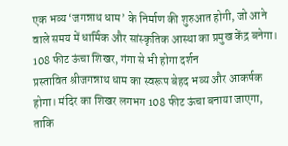एक भव्य ‘जगन्नाथ धाम’ के निर्माण की शुरुआत होगी, जो आने वाले समय में धार्मिक और सांस्कृतिक आस्था का प्रमुख केंद्र बनेगा।
108 फीट ऊंचा शिखर, गंगा से भी होगा दर्शन
प्रस्तावित श्रीजगन्नाथ धाम का स्वरूप बेहद भव्य और आकर्षक होगा। मंदिर का शिखर लगभग 108 फीट ऊंचा बनाया जाएगा, ताकि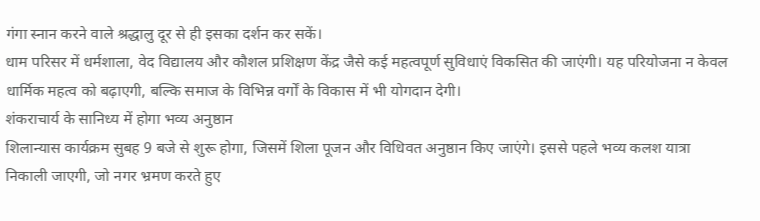गंगा स्नान करने वाले श्रद्धालु दूर से ही इसका दर्शन कर सकें।
धाम परिसर में धर्मशाला, वेद विद्यालय और कौशल प्रशिक्षण केंद्र जैसे कई महत्वपूर्ण सुविधाएं विकसित की जाएंगी। यह परियोजना न केवल धार्मिक महत्व को बढ़ाएगी, बल्कि समाज के विभिन्न वर्गों के विकास में भी योगदान देगी।
शंकराचार्य के सानिध्य में होगा भव्य अनुष्ठान
शिलान्यास कार्यक्रम सुबह 9 बजे से शुरू होगा, जिसमें शिला पूजन और विधिवत अनुष्ठान किए जाएंगे। इससे पहले भव्य कलश यात्रा निकाली जाएगी, जो नगर भ्रमण करते हुए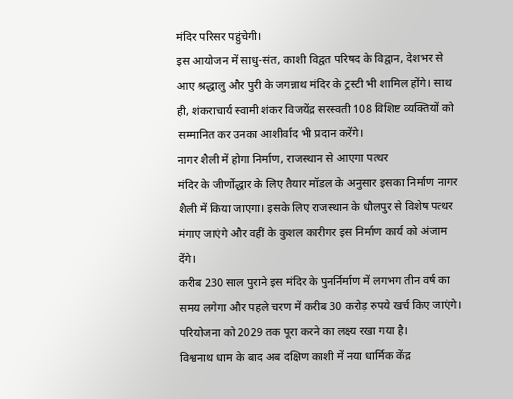मंदिर परिसर पहुंचेगी।
इस आयोजन में साधु-संत, काशी विद्वत परिषद के विद्वान, देशभर से आए श्रद्धालु और पुरी के जगन्नाथ मंदिर के ट्रस्टी भी शामिल होंगे। साथ ही, शंकराचार्य स्वामी शंकर विजयेंद्र सरस्वती 108 विशिष्ट व्यक्तियों को सम्मानित कर उनका आशीर्वाद भी प्रदान करेंगे।
नागर शैली में होगा निर्माण, राजस्थान से आएगा पत्थर
मंदिर के जीर्णोद्धार के लिए तैयार मॉडल के अनुसार इसका निर्माण नागर शैली में किया जाएगा। इसके लिए राजस्थान के धौलपुर से विशेष पत्थर मंगाए जाएंगे और वहीं के कुशल कारीगर इस निर्माण कार्य को अंजाम देंगे।
करीब 230 साल पुराने इस मंदिर के पुनर्निर्माण में लगभग तीन वर्ष का समय लगेगा और पहले चरण में करीब 30 करोड़ रुपये खर्च किए जाएंगे। परियोजना को 2029 तक पूरा करने का लक्ष्य रखा गया है।
विश्वनाथ धाम के बाद अब दक्षिण काशी में नया धार्मिक केंद्र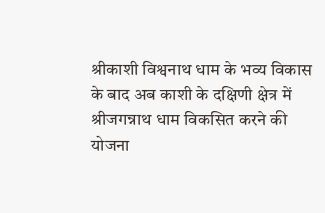श्रीकाशी विश्वनाथ धाम के भव्य विकास के बाद अब काशी के दक्षिणी क्षेत्र में श्रीजगन्नाथ धाम विकसित करने की योजना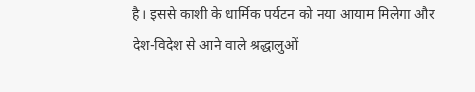है। इससे काशी के धार्मिक पर्यटन को नया आयाम मिलेगा और देश-विदेश से आने वाले श्रद्धालुओं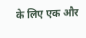के लिए एक और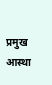प्रमुख आस्था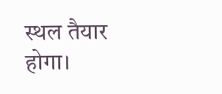स्थल तैयार होगा।